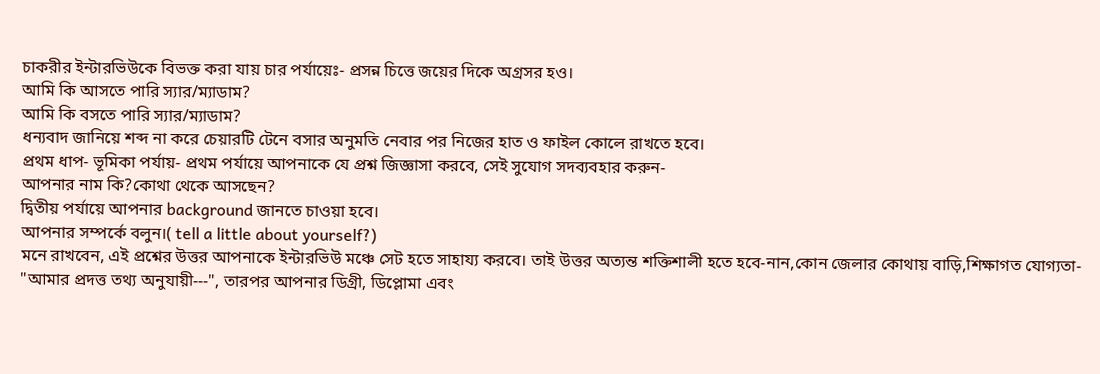চাকরীর ইন্টারভিউকে বিভক্ত করা যায় চার পর্যায়েঃ- প্রসন্ন চিত্তে জয়ের দিকে অগ্রসর হও।
আমি কি আসতে পারি স্যার/ম্যাডাম?
আমি কি বসতে পারি স্যার/ম্যাডাম?
ধন্যবাদ জানিয়ে শব্দ না করে চেয়ারটি টেনে বসার অনুমতি নেবার পর নিজের হাত ও ফাইল কোলে রাখতে হবে।
প্রথম ধাপ- ভূমিকা পর্যায়- প্রথম পর্যায়ে আপনাকে যে প্রশ্ন জিজ্ঞাসা করবে, সেই সুযোগ সদব্যবহার করুন-
আপনার নাম কি?কোথা থেকে আসছেন?
দ্বিতীয় পর্যায়ে আপনার background জানতে চাওয়া হবে।
আপনার সম্পর্কে বলুন।( tell a little about yourself?)
মনে রাখবেন, এই প্রশ্নের উত্তর আপনাকে ইন্টারভিউ মঞ্চে সেট হতে সাহায্য করবে। তাই উত্তর অত্যন্ত শক্তিশালী হতে হবে-নান,কোন জেলার কোথায় বাড়ি,শিক্ষাগত যোগ্যতা- "আমার প্রদত্ত তথ্য অনুযায়ী---", তারপর আপনার ডিগ্রী, ডিপ্লোমা এবং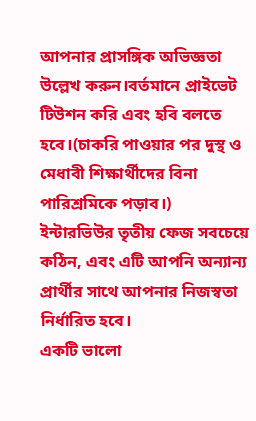আপনার প্রাসঙ্গিক অভিজ্ঞতা উল্লেখ করুন।বর্তমানে প্রাইভেট টিউশন করি এবং হবি বলতে হবে।(চাকরি পাওয়ার পর দুস্থ ও মেধাবী শিক্ষার্থীদের বিনা পারিশ্রমিকে পড়াব।)
ইন্টারভিউর তৃতীয় ফেজ সবচেয়ে কঠিন, এবং এটি আপনি অন্যান্য প্রার্থীর সাথে আপনার নিজস্বতা নির্ধারিত হবে।
একটি ভালো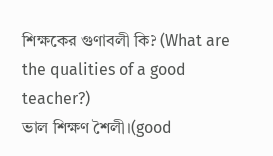শিক্ষকের গুণাবলী কি? (What are the qualities of a good teacher?)
ভাল শিক্ষণ শৈলী।(good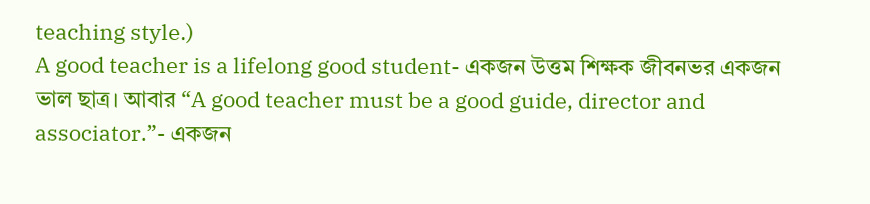teaching style.)
A good teacher is a lifelong good student- একজন উত্তম শিক্ষক জীবনভর একজন ভাল ছাত্র। আবার “A good teacher must be a good guide, director and associator.”- একজন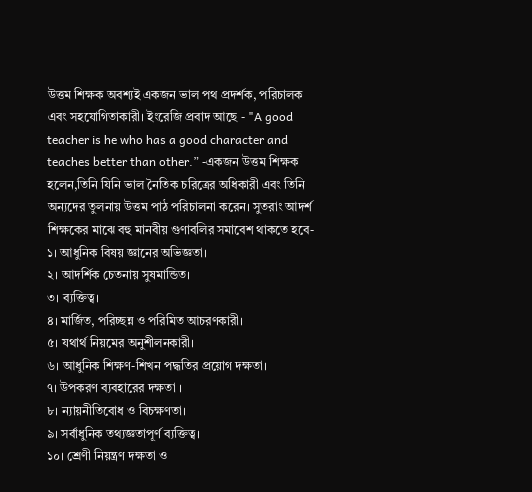উত্তম শিক্ষক অবশ্যই একজন ভাল পথ প্রদর্শক, পরিচালক এবং সহযোগিতাকারী। ইংরেজি প্রবাদ আছে - "A good teacher is he who has a good character and teaches better than other.” -একজন উত্তম শিক্ষক হলেন,তিনি যিনি ভাল নৈতিক চরিত্রের অধিকারী এবং তিনি অন্যদের তুলনায় উত্তম পাঠ পরিচালনা করেন। সুতরাং আদর্শ শিক্ষকের মাঝে বহু মানবীয় গুণাবলির সমাবেশ থাকতে হবে-
১। আধুনিক বিষয় জ্ঞানের অভিজ্ঞতা।
২। আদৰ্শিক চেতনায় সুষমান্ডিত।
৩। ব্যক্তিত্ব।
৪। মার্জিত, পরিচ্ছন্ন ও পরিমিত আচরণকারী।
৫। যথার্থ নিয়মের অনুশীলনকারী।
৬। আধুনিক শিক্ষণ-শিখন পদ্ধতির প্রয়োগ দক্ষতা।
৭। উপকরণ ব্যবহারের দক্ষতা ।
৮। ন্যায়নীতিবোধ ও বিচক্ষণতা।
৯। সর্বাধুনিক তথ্যজ্ঞতাপূর্ণ ব্যক্তিত্ব।
১০। শ্ৰেণী নিয়ন্ত্রণ দক্ষতা ও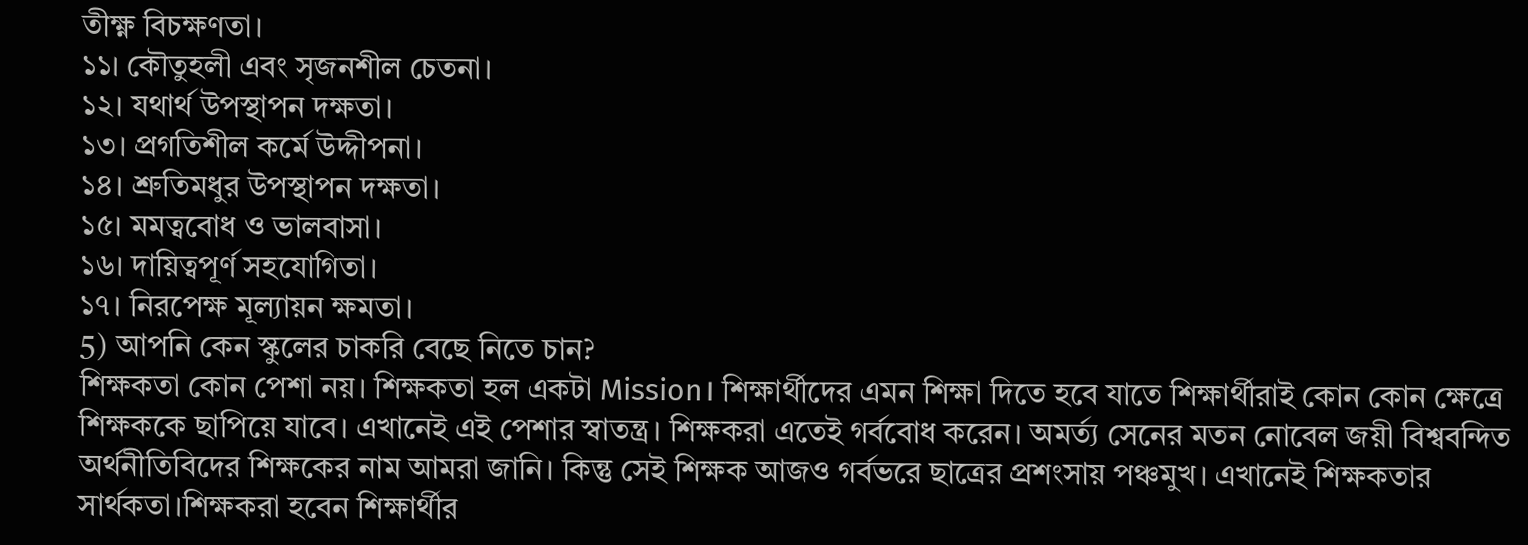তীক্ষ্ণ বিচক্ষণতা।
১১। কৌতুহলী এবং সৃজনশীল চেতনা।
১২। যথার্থ উপস্থাপন দক্ষতা।
১৩। প্রগতিশীল কর্মে উদ্দীপনা।
১৪। শ্রুতিমধুর উপস্থাপন দক্ষতা।
১৫। মমত্ববোধ ও ভালবাসা।
১৬। দায়িত্বপূর্ণ সহযোগিতা।
১৭। নিরপেক্ষ মূল্যায়ন ক্ষমতা।
5) আপনি কেন স্কুলের চাকরি বেছে নিতে চান?
শিক্ষকতা কোন পেশা নয়। শিক্ষকতা হল একটা Mission। শিক্ষার্থীদের এমন শিক্ষা দিতে হবে যাতে শিক্ষার্থীরাই কোন কোন ক্ষেত্রে শিক্ষককে ছাপিয়ে যাবে। এখানেই এই পেশার স্বাতন্ত্র। শিক্ষকরা এতেই গর্ববোধ করেন। অমর্ত্য সেনের মতন নোবেল জয়ী বিশ্ববন্দিত অর্থনীতিবিদের শিক্ষকের নাম আমরা জানি। কিন্তু সেই শিক্ষক আজও গর্বভরে ছাত্রের প্রশংসায় পঞ্চমুখ। এখানেই শিক্ষকতার সার্থকতা।শিক্ষকরা হবেন শিক্ষার্থীর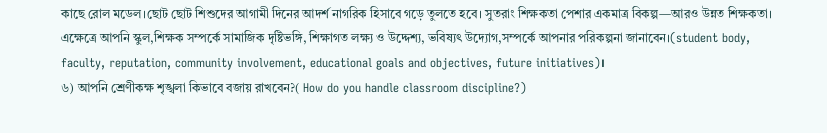কাছে রোল মডেল।ছোট ছোট শিশুদের আগামী দিনের আদর্শ নাগরিক হিসাবে গড়ে তুলতে হবে। সুতরাং শিক্ষকতা পেশার একমাত্র বিকল্প—আরও উন্নত শিক্ষকতা।
এক্ষেত্রে আপনি স্কুল,শিক্ষক সম্পর্কে সামাজিক দৃষ্টিভঙ্গি, শিক্ষাগত লক্ষ্য ও উদ্দেশ্য, ভবিষ্যৎ উদ্যোগ,সম্পর্কে আপনার পরিকল্পনা জানাবেন।(student body, faculty, reputation, community involvement, educational goals and objectives, future initiatives)।
৬) আপনি শ্রেণীকক্ষ শৃঙ্খলা কিভাবে বজায় রাখবেন?( How do you handle classroom discipline?)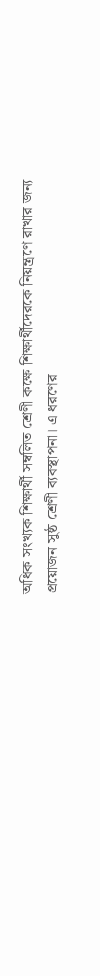অধিক সংখ্যক শিক্ষার্থী সম্বলিত শ্রেণী কক্ষে শিক্ষার্থীদেরকে নিয়ন্ত্রণে রাখার জন্য প্রয়োজন সুষ্ঠ শ্রেণী ব্যবস্থাপনা। এ ধরণের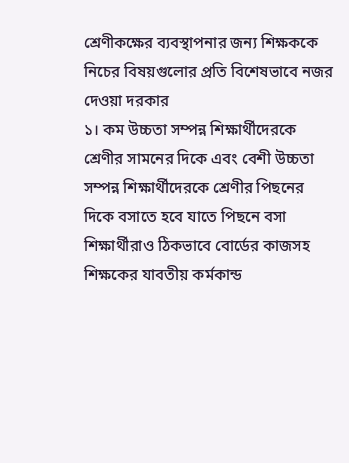শ্রেণীকক্ষের ব্যবস্থাপনার জন্য শিক্ষককে নিচের বিষয়গুলোর প্রতি বিশেষভাবে নজর দেওয়া দরকার
১। কম উচ্চতা সম্পন্ন শিক্ষার্থীদেরকে শ্রেণীর সামনের দিকে এবং বেশী উচ্চতা সম্পন্ন শিক্ষার্থীদেরকে শ্রেণীর পিছনের দিকে বসাতে হবে যাতে পিছনে বসা শিক্ষার্থীরাও ঠিকভাবে বোর্ডের কাজসহ শিক্ষকের যাবতীয় কর্মকান্ড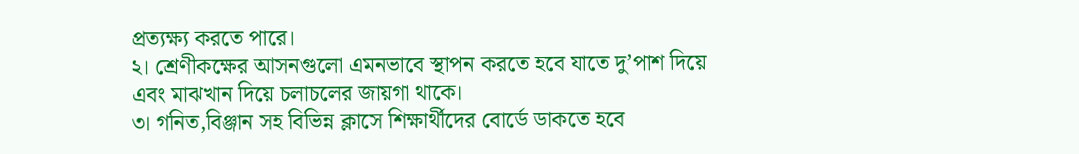প্রত্যক্ষ্য করতে পারে।
২। শ্রেণীকক্ষের আসনগুলো এমনভাবে স্থাপন করতে হবে যাতে দু’পাশ দিয়ে এবং মাঝখান দিয়ে চলাচলের জায়গা থাকে।
৩। গনিত,বিঞ্জান সহ বিভিন্ন ক্লাসে শিক্ষার্থীদের বোর্ডে ডাকতে হবে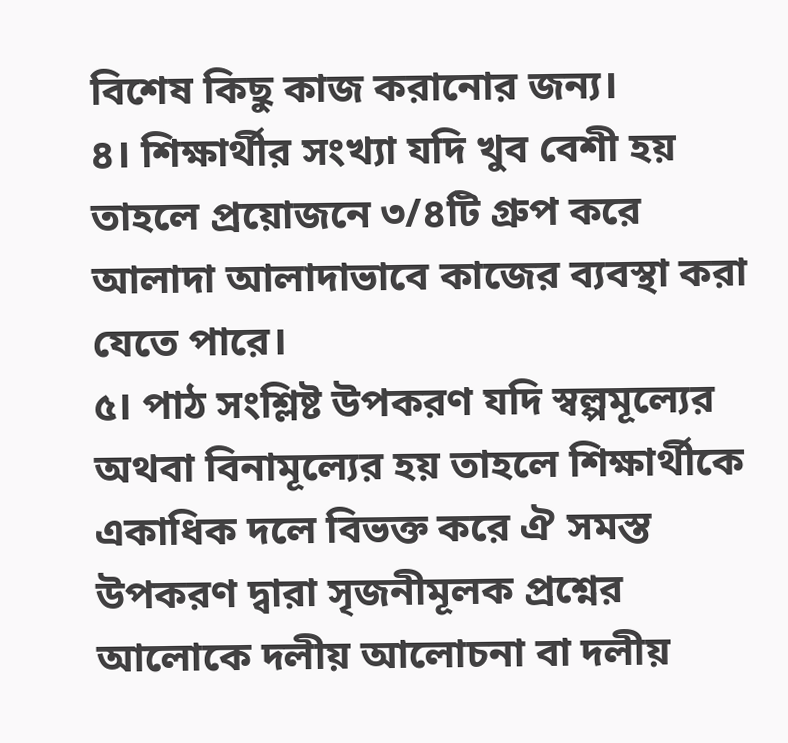বিশেষ কিছু কাজ করানোর জন্য।
৪। শিক্ষার্থীর সংখ্যা যদি খুব বেশী হয় তাহলে প্রয়োজনে ৩/৪টি গ্রুপ করে আলাদা আলাদাভাবে কাজের ব্যবস্থা করা যেতে পারে।
৫। পাঠ সংশ্লিষ্ট উপকরণ যদি স্বল্পমূল্যের অথবা বিনামূল্যের হয় তাহলে শিক্ষার্থীকে একাধিক দলে বিভক্ত করে ঐ সমস্ত উপকরণ দ্বারা সৃজনীমূলক প্রশ্নের আলোকে দলীয় আলোচনা বা দলীয়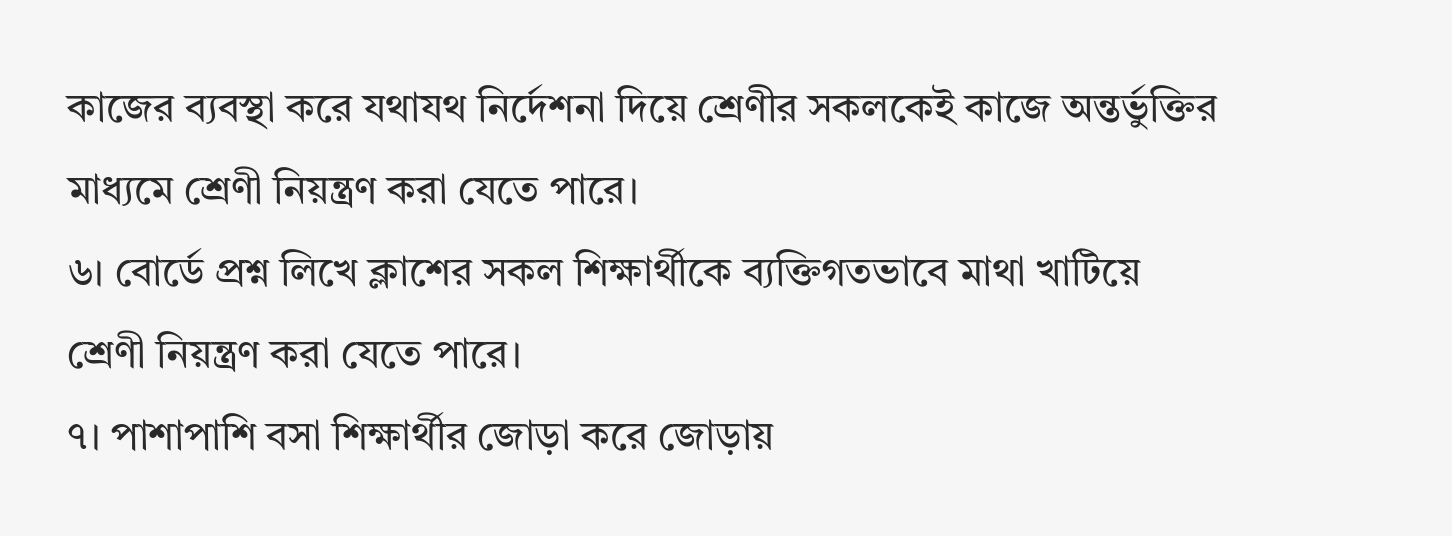কাজের ব্যবস্থা করে যথাযথ নির্দেশনা দিয়ে শ্রেণীর সকলকেই কাজে অন্তর্ভুক্তির মাধ্যমে শ্রেণী নিয়ন্ত্রণ করা যেতে পারে।
৬। বোর্ডে প্রশ্ন লিখে ক্লাশের সকল শিক্ষার্থীকে ব্যক্তিগতভাবে মাথা খাটিয়ে শ্রেণী নিয়ন্ত্রণ করা যেতে পারে।
৭। পাশাপাশি বসা শিক্ষার্থীর জোড়া করে জোড়ায়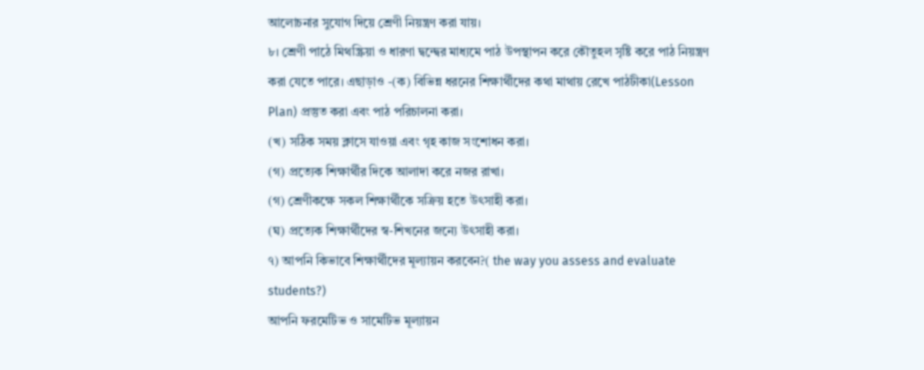আলোচনার সুযোগ দিয়ে শ্রেণী নিয়ন্ত্রণ করা যায়।
৮। শ্রেণী পাঠে মিথস্ক্রিয়া ও ধারণা দ্বন্দ্বের মাধ্যমে পাঠ উপস্থাপন করে কৌতুহল সৃষ্টি করে পাঠ নিয়ন্ত্রণ করা যেতে পারে। এছাড়াও -(ক) বিভিন্ন ধরনের শিক্ষার্থীদের কথা মাথায় রেখে পাঠটীকা(Lesson Plan) প্ৰস্তুত করা এবং পাঠ পরিচালনা করা।
(খ) সঠিক সময় ক্লাসে যাওয়া এবং গৃহ কাজ সংশোধন করা।
(গ) প্রত্যেক শিক্ষার্থীর দিকে আলাদা করে নজর রাখা।
(গ) শ্রেণীকক্ষে সকল শিক্ষার্থীকে সক্রিয় হতে উৎসাহী করা।
(ঘ) প্রত্যেক শিক্ষার্থীদের স্ব-শিখনের জন্যে উৎসাহী করা।
৭) আপনি কিভাবে শিক্ষার্থীদের মূল্যায়ন করবেন?( the way you assess and evaluate students?)
আপনি ফরমেটিভ ও সামেটিভ মূল্যায়ন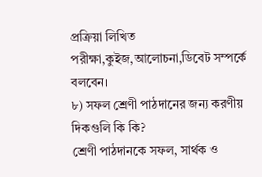প্রক্রিয়া লিখিত পরীক্ষা,কুইজ,আলোচনা,ডিবেট সম্পর্কে বলবেন।
৮) সফল শ্রেণী পাঠদানের জন্য করণীয় দিকগুলি কি কি?
শ্রেণী পাঠদানকে সফল, সার্থক ও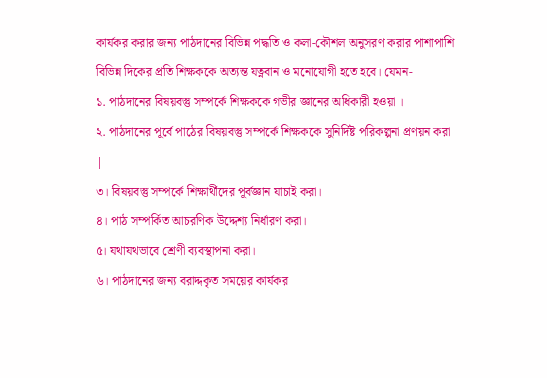কার্যকর করার জন্য পাঠদানের বিভিন্ন পদ্ধতি ও কলা-কৌশল অনুসরণ করার পাশাপাশি বিভিন্ন দিকের প্রতি শিক্ষককে অত্যন্ত যত্নবান ও মনোযোগী হতে হবে। যেমন-
১. পাঠদানের বিষয়বস্তু সম্পর্কে শিক্ষককে গভীর জ্ঞানের অধিকারী হওয়া ।
২. পাঠদানের পূর্বে পাঠের বিষয়বস্তু সম্পর্কে শিক্ষককে সুনির্দিষ্ট পরিকল্পনা প্রণয়ন করা |
৩। বিষয়বস্তু সম্পর্কে শিক্ষার্থীদের পূর্বজ্ঞান যাচাই করা।
৪। পাঠ সম্পর্কিত আচরণিক উদ্দেশ্য নির্ধারণ করা।
৫। যথাযথভাবে শ্রেণী ব্যবস্থাপনা করা।
৬। পাঠদানের জন্য বরাদ্দকৃত সময়ের কার্যকর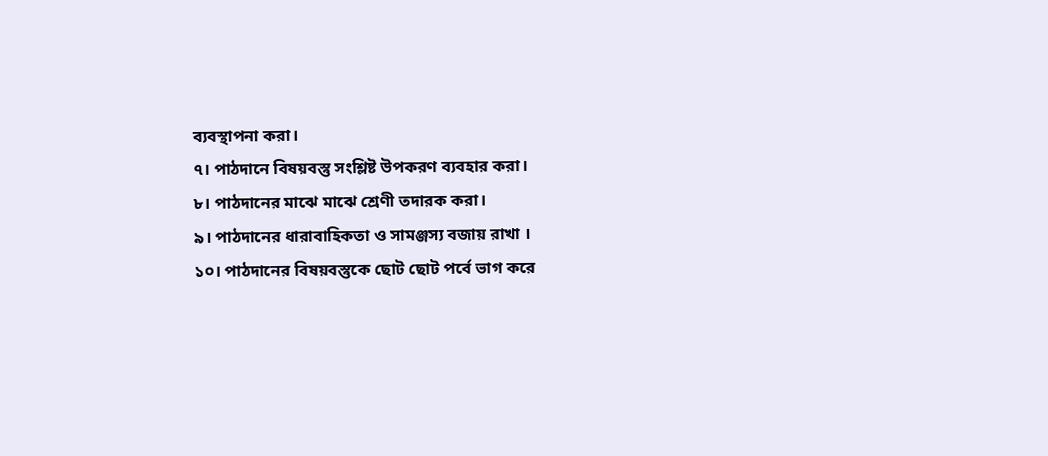ব্যবস্থাপনা করা।
৭। পাঠদানে বিষয়বস্তু সংশ্লিষ্ট উপকরণ ব্যবহার করা।
৮। পাঠদানের মাঝে মাঝে শ্রেণী তদারক করা।
৯। পাঠদানের ধারাবাহিকতা ও সামঞ্জস্য বজায় রাখা ।
১০। পাঠদানের বিষয়বস্তুকে ছোট ছোট পর্বে ভাগ করে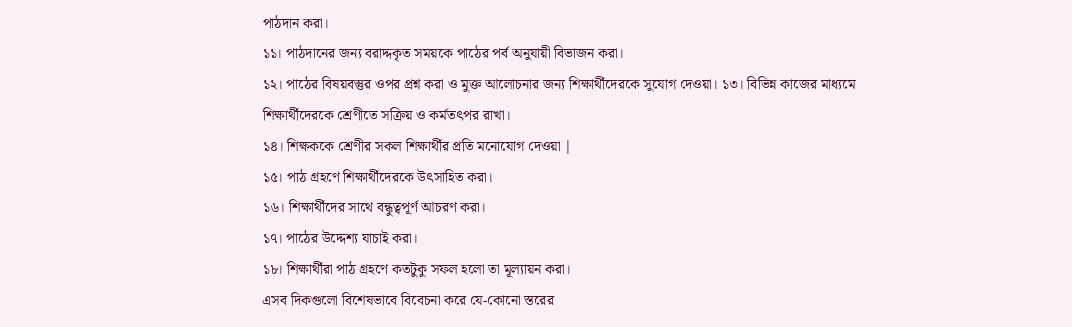পাঠদান করা।
১১। পাঠদানের জন্য বরাদ্দকৃত সময়কে পাঠের পর্ব অনুযায়ী বিভাজন করা।
১২। পাঠের বিষয়বস্তুর ওপর প্রশ্ন করা ও মুক্ত আলোচনার জন্য শিক্ষার্থীদেরকে সুযোগ দেওয়া। ১৩। বিভিন্ন কাজের মাধ্যমে শিক্ষার্থীদেরকে শ্রেণীতে সক্রিয় ও কর্মতৎপর রাখা।
১৪। শিক্ষককে শ্রেণীর সকল শিক্ষার্থীর প্রতি মনোযোগ দেওয়া |
১৫। পাঠ গ্রহণে শিক্ষার্থীদেরকে উৎসাহিত করা।
১৬। শিক্ষার্থীদের সাথে বন্ধুত্বপূর্ণ আচরণ করা।
১৭। পাঠের উদ্দেশ্য যাচাই করা।
১৮। শিক্ষার্থীরা পাঠ গ্রহণে কতটুকু সফল হলো তা মূল্যায়ন করা।
এসব দিকগুলো বিশেষভাবে বিবেচনা করে যে-কোনো স্তরের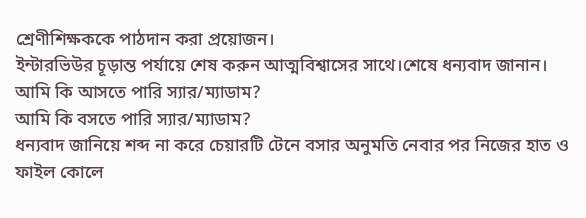শ্ৰেণীশিক্ষককে পাঠদান করা প্রয়োজন।
ইন্টারভিউর চূড়ান্ত পর্যায়ে শেষ করুন আত্মবিশ্বাসের সাথে।শেষে ধন্যবাদ জানান।
আমি কি আসতে পারি স্যার/ম্যাডাম?
আমি কি বসতে পারি স্যার/ম্যাডাম?
ধন্যবাদ জানিয়ে শব্দ না করে চেয়ারটি টেনে বসার অনুমতি নেবার পর নিজের হাত ও ফাইল কোলে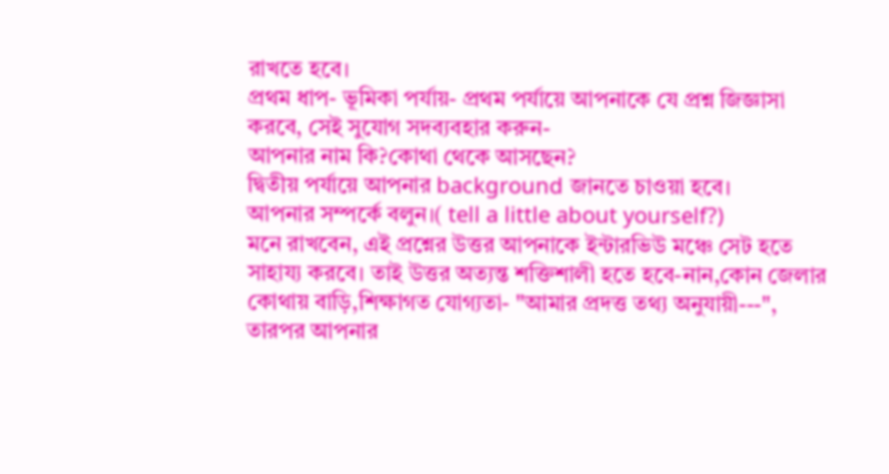রাখতে হবে।
প্রথম ধাপ- ভূমিকা পর্যায়- প্রথম পর্যায়ে আপনাকে যে প্রশ্ন জিজ্ঞাসা করবে, সেই সুযোগ সদব্যবহার করুন-
আপনার নাম কি?কোথা থেকে আসছেন?
দ্বিতীয় পর্যায়ে আপনার background জানতে চাওয়া হবে।
আপনার সম্পর্কে বলুন।( tell a little about yourself?)
মনে রাখবেন, এই প্রশ্নের উত্তর আপনাকে ইন্টারভিউ মঞ্চে সেট হতে সাহায্য করবে। তাই উত্তর অত্যন্ত শক্তিশালী হতে হবে-নান,কোন জেলার কোথায় বাড়ি,শিক্ষাগত যোগ্যতা- "আমার প্রদত্ত তথ্য অনুযায়ী---", তারপর আপনার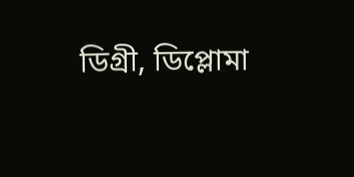ডিগ্রী, ডিপ্লোমা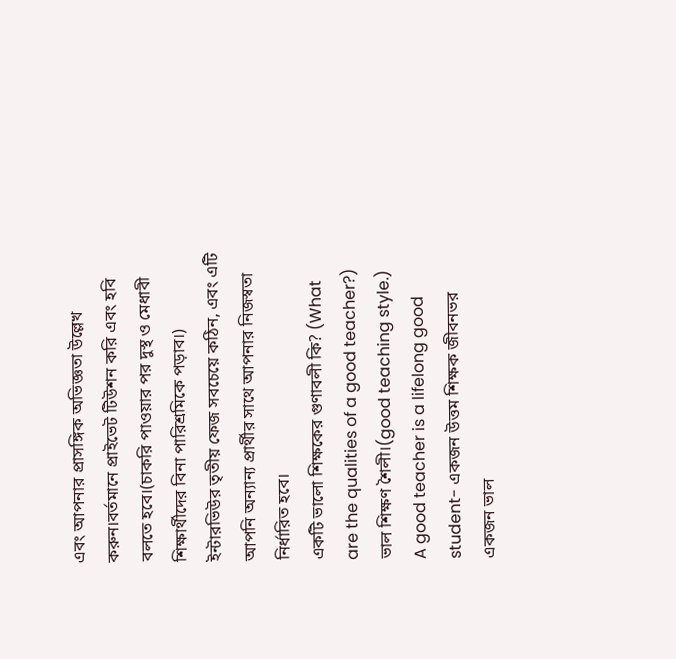এবং আপনার প্রাসঙ্গিক অভিজ্ঞতা উল্লেখ করুন।বর্তমানে প্রাইভেট টিউশন করি এবং হবি বলতে হবে।(চাকরি পাওয়ার পর দুস্থ ও মেধাবী শিক্ষার্থীদের বিনা পারিশ্রমিকে পড়াব।)
ইন্টারভিউর তৃতীয় ফেজ সবচেয়ে কঠিন, এবং এটি আপনি অন্যান্য প্রার্থীর সাথে আপনার নিজস্বতা নির্ধারিত হবে।
একটি ভালো শিক্ষকের গুণাবলী কি? (What are the qualities of a good teacher?)
ভাল শিক্ষণ শৈলী।(good teaching style.)
A good teacher is a lifelong good student- একজন উত্তম শিক্ষক জীবনভর একজন ভাল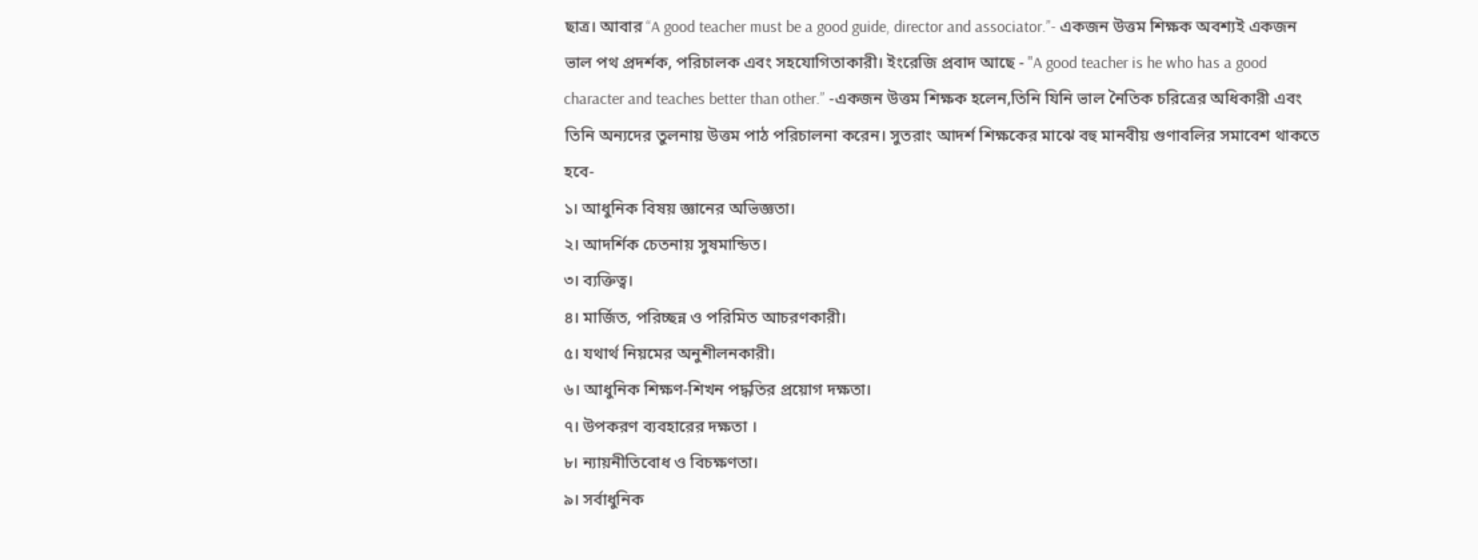ছাত্র। আবার “A good teacher must be a good guide, director and associator.”- একজন উত্তম শিক্ষক অবশ্যই একজন ভাল পথ প্রদর্শক, পরিচালক এবং সহযোগিতাকারী। ইংরেজি প্রবাদ আছে - "A good teacher is he who has a good character and teaches better than other.” -একজন উত্তম শিক্ষক হলেন,তিনি যিনি ভাল নৈতিক চরিত্রের অধিকারী এবং তিনি অন্যদের তুলনায় উত্তম পাঠ পরিচালনা করেন। সুতরাং আদর্শ শিক্ষকের মাঝে বহু মানবীয় গুণাবলির সমাবেশ থাকতে হবে-
১। আধুনিক বিষয় জ্ঞানের অভিজ্ঞতা।
২। আদৰ্শিক চেতনায় সুষমান্ডিত।
৩। ব্যক্তিত্ব।
৪। মার্জিত, পরিচ্ছন্ন ও পরিমিত আচরণকারী।
৫। যথার্থ নিয়মের অনুশীলনকারী।
৬। আধুনিক শিক্ষণ-শিখন পদ্ধতির প্রয়োগ দক্ষতা।
৭। উপকরণ ব্যবহারের দক্ষতা ।
৮। ন্যায়নীতিবোধ ও বিচক্ষণতা।
৯। সর্বাধুনিক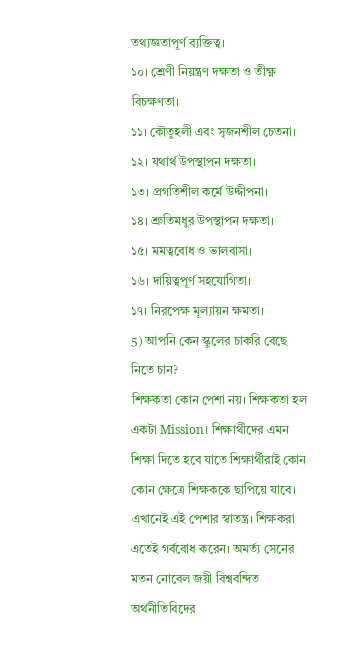তথ্যজ্ঞতাপূর্ণ ব্যক্তিত্ব।
১০। শ্ৰেণী নিয়ন্ত্রণ দক্ষতা ও তীক্ষ্ণ বিচক্ষণতা।
১১। কৌতুহলী এবং সৃজনশীল চেতনা।
১২। যথার্থ উপস্থাপন দক্ষতা।
১৩। প্রগতিশীল কর্মে উদ্দীপনা।
১৪। শ্রুতিমধুর উপস্থাপন দক্ষতা।
১৫। মমত্ববোধ ও ভালবাসা।
১৬। দায়িত্বপূর্ণ সহযোগিতা।
১৭। নিরপেক্ষ মূল্যায়ন ক্ষমতা।
5) আপনি কেন স্কুলের চাকরি বেছে নিতে চান?
শিক্ষকতা কোন পেশা নয়। শিক্ষকতা হল একটা Mission। শিক্ষার্থীদের এমন শিক্ষা দিতে হবে যাতে শিক্ষার্থীরাই কোন কোন ক্ষেত্রে শিক্ষককে ছাপিয়ে যাবে। এখানেই এই পেশার স্বাতন্ত্র। শিক্ষকরা এতেই গর্ববোধ করেন। অমর্ত্য সেনের মতন নোবেল জয়ী বিশ্ববন্দিত অর্থনীতিবিদের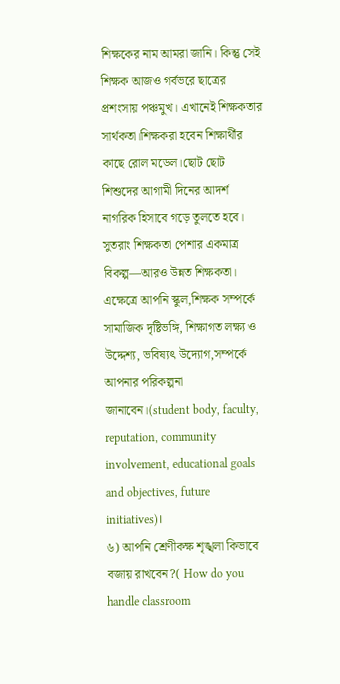শিক্ষকের নাম আমরা জানি। কিন্তু সেই শিক্ষক আজও গর্বভরে ছাত্রের প্রশংসায় পঞ্চমুখ। এখানেই শিক্ষকতার সার্থকতা।শিক্ষকরা হবেন শিক্ষার্থীর কাছে রোল মডেল।ছোট ছোট শিশুদের আগামী দিনের আদর্শ নাগরিক হিসাবে গড়ে তুলতে হবে। সুতরাং শিক্ষকতা পেশার একমাত্র বিকল্প—আরও উন্নত শিক্ষকতা।
এক্ষেত্রে আপনি স্কুল,শিক্ষক সম্পর্কে সামাজিক দৃষ্টিভঙ্গি, শিক্ষাগত লক্ষ্য ও উদ্দেশ্য, ভবিষ্যৎ উদ্যোগ,সম্পর্কে আপনার পরিকল্পনা জানাবেন।(student body, faculty, reputation, community involvement, educational goals and objectives, future initiatives)।
৬) আপনি শ্রেণীকক্ষ শৃঙ্খলা কিভাবে বজায় রাখবেন?( How do you handle classroom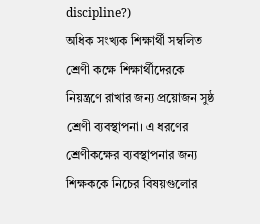discipline?)
অধিক সংখ্যক শিক্ষার্থী সম্বলিত শ্রেণী কক্ষে শিক্ষার্থীদেরকে নিয়ন্ত্রণে রাখার জন্য প্রয়োজন সুষ্ঠ শ্রেণী ব্যবস্থাপনা। এ ধরণের শ্রেণীকক্ষের ব্যবস্থাপনার জন্য শিক্ষককে নিচের বিষয়গুলোর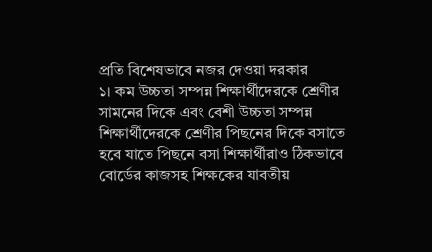প্রতি বিশেষভাবে নজর দেওয়া দরকার
১। কম উচ্চতা সম্পন্ন শিক্ষার্থীদেরকে শ্রেণীর সামনের দিকে এবং বেশী উচ্চতা সম্পন্ন শিক্ষার্থীদেরকে শ্রেণীর পিছনের দিকে বসাতে হবে যাতে পিছনে বসা শিক্ষার্থীরাও ঠিকভাবে বোর্ডের কাজসহ শিক্ষকের যাবতীয়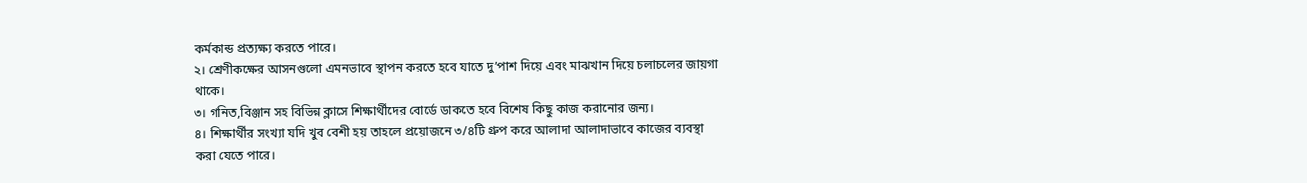কর্মকান্ড প্রত্যক্ষ্য করতে পারে।
২। শ্রেণীকক্ষের আসনগুলো এমনভাবে স্থাপন করতে হবে যাতে দু’পাশ দিয়ে এবং মাঝখান দিয়ে চলাচলের জায়গা থাকে।
৩। গনিত,বিঞ্জান সহ বিভিন্ন ক্লাসে শিক্ষার্থীদের বোর্ডে ডাকতে হবে বিশেষ কিছু কাজ করানোর জন্য।
৪। শিক্ষার্থীর সংখ্যা যদি খুব বেশী হয় তাহলে প্রয়োজনে ৩/৪টি গ্রুপ করে আলাদা আলাদাভাবে কাজের ব্যবস্থা করা যেতে পারে।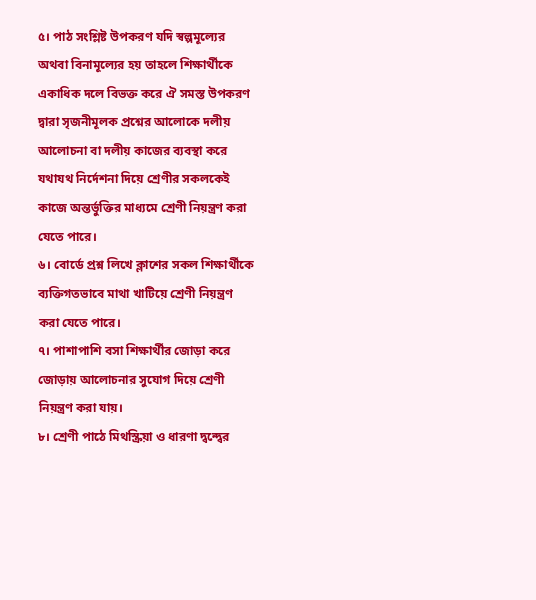৫। পাঠ সংশ্লিষ্ট উপকরণ যদি স্বল্পমূল্যের অথবা বিনামূল্যের হয় তাহলে শিক্ষার্থীকে একাধিক দলে বিভক্ত করে ঐ সমস্ত উপকরণ দ্বারা সৃজনীমূলক প্রশ্নের আলোকে দলীয় আলোচনা বা দলীয় কাজের ব্যবস্থা করে যথাযথ নির্দেশনা দিয়ে শ্রেণীর সকলকেই কাজে অন্তর্ভুক্তির মাধ্যমে শ্রেণী নিয়ন্ত্রণ করা যেতে পারে।
৬। বোর্ডে প্রশ্ন লিখে ক্লাশের সকল শিক্ষার্থীকে ব্যক্তিগতভাবে মাথা খাটিয়ে শ্রেণী নিয়ন্ত্রণ করা যেতে পারে।
৭। পাশাপাশি বসা শিক্ষার্থীর জোড়া করে জোড়ায় আলোচনার সুযোগ দিয়ে শ্রেণী নিয়ন্ত্রণ করা যায়।
৮। শ্রেণী পাঠে মিথস্ক্রিয়া ও ধারণা দ্বন্দ্বের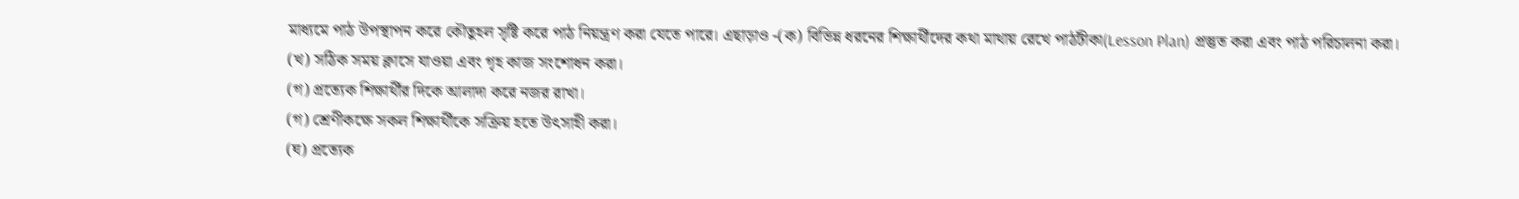মাধ্যমে পাঠ উপস্থাপন করে কৌতুহল সৃষ্টি করে পাঠ নিয়ন্ত্রণ করা যেতে পারে। এছাড়াও -(ক) বিভিন্ন ধরনের শিক্ষার্থীদের কথা মাথায় রেখে পাঠটীকা(Lesson Plan) প্ৰস্তুত করা এবং পাঠ পরিচালনা করা।
(খ) সঠিক সময় ক্লাসে যাওয়া এবং গৃহ কাজ সংশোধন করা।
(গ) প্রত্যেক শিক্ষার্থীর দিকে আলাদা করে নজর রাখা।
(গ) শ্রেণীকক্ষে সকল শিক্ষার্থীকে সক্রিয় হতে উৎসাহী করা।
(ঘ) প্রত্যেক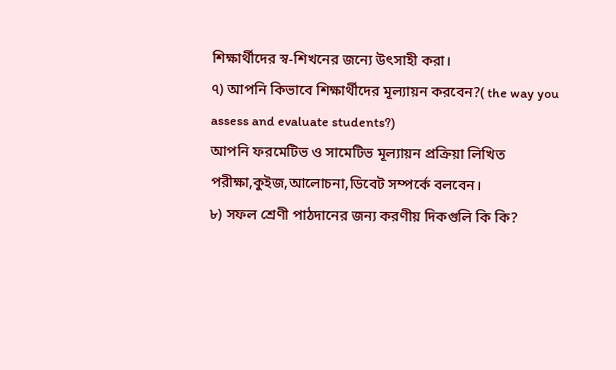শিক্ষার্থীদের স্ব-শিখনের জন্যে উৎসাহী করা।
৭) আপনি কিভাবে শিক্ষার্থীদের মূল্যায়ন করবেন?( the way you assess and evaluate students?)
আপনি ফরমেটিভ ও সামেটিভ মূল্যায়ন প্রক্রিয়া লিখিত পরীক্ষা,কুইজ,আলোচনা,ডিবেট সম্পর্কে বলবেন।
৮) সফল শ্রেণী পাঠদানের জন্য করণীয় দিকগুলি কি কি?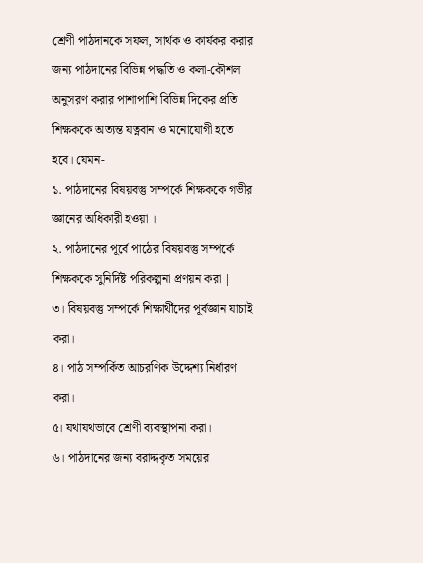শ্রেণী পাঠদানকে সফল, সার্থক ও কার্যকর করার জন্য পাঠদানের বিভিন্ন পদ্ধতি ও কলা-কৌশল অনুসরণ করার পাশাপাশি বিভিন্ন দিকের প্রতি শিক্ষককে অত্যন্ত যত্নবান ও মনোযোগী হতে হবে। যেমন-
১. পাঠদানের বিষয়বস্তু সম্পর্কে শিক্ষককে গভীর জ্ঞানের অধিকারী হওয়া ।
২. পাঠদানের পূর্বে পাঠের বিষয়বস্তু সম্পর্কে শিক্ষককে সুনির্দিষ্ট পরিকল্পনা প্রণয়ন করা |
৩। বিষয়বস্তু সম্পর্কে শিক্ষার্থীদের পূর্বজ্ঞান যাচাই করা।
৪। পাঠ সম্পর্কিত আচরণিক উদ্দেশ্য নির্ধারণ করা।
৫। যথাযথভাবে শ্রেণী ব্যবস্থাপনা করা।
৬। পাঠদানের জন্য বরাদ্দকৃত সময়ের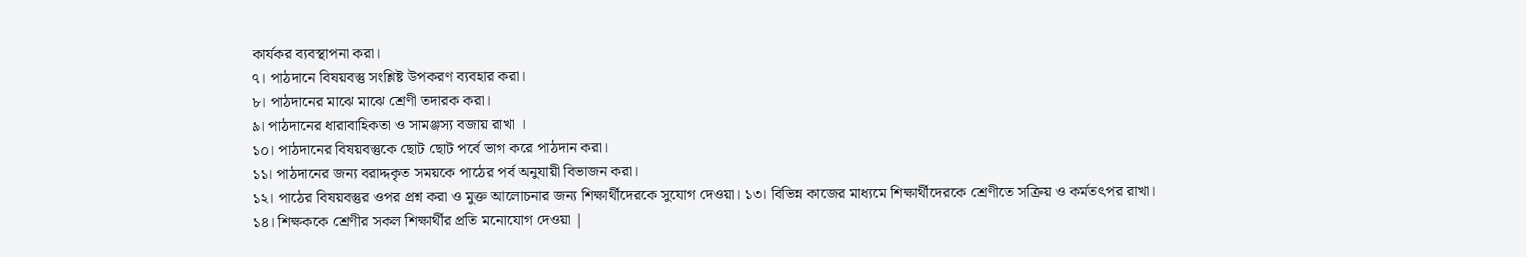কার্যকর ব্যবস্থাপনা করা।
৭। পাঠদানে বিষয়বস্তু সংশ্লিষ্ট উপকরণ ব্যবহার করা।
৮। পাঠদানের মাঝে মাঝে শ্রেণী তদারক করা।
৯। পাঠদানের ধারাবাহিকতা ও সামঞ্জস্য বজায় রাখা ।
১০। পাঠদানের বিষয়বস্তুকে ছোট ছোট পর্বে ভাগ করে পাঠদান করা।
১১। পাঠদানের জন্য বরাদ্দকৃত সময়কে পাঠের পর্ব অনুযায়ী বিভাজন করা।
১২। পাঠের বিষয়বস্তুর ওপর প্রশ্ন করা ও মুক্ত আলোচনার জন্য শিক্ষার্থীদেরকে সুযোগ দেওয়া। ১৩। বিভিন্ন কাজের মাধ্যমে শিক্ষার্থীদেরকে শ্রেণীতে সক্রিয় ও কর্মতৎপর রাখা।
১৪। শিক্ষককে শ্রেণীর সকল শিক্ষার্থীর প্রতি মনোযোগ দেওয়া |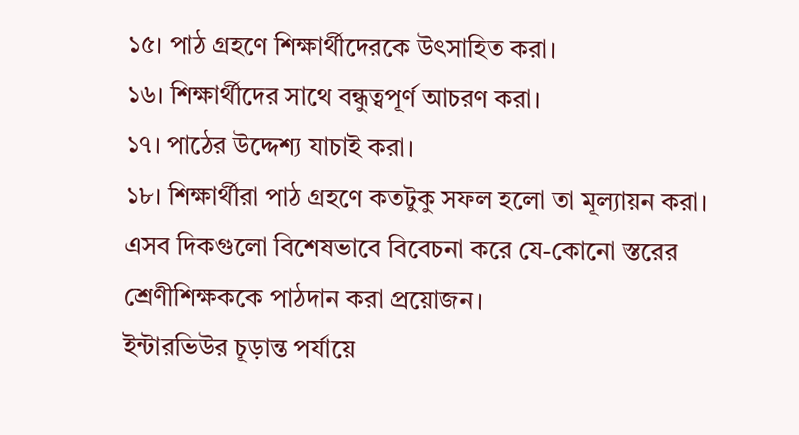১৫। পাঠ গ্রহণে শিক্ষার্থীদেরকে উৎসাহিত করা।
১৬। শিক্ষার্থীদের সাথে বন্ধুত্বপূর্ণ আচরণ করা।
১৭। পাঠের উদ্দেশ্য যাচাই করা।
১৮। শিক্ষার্থীরা পাঠ গ্রহণে কতটুকু সফল হলো তা মূল্যায়ন করা।
এসব দিকগুলো বিশেষভাবে বিবেচনা করে যে-কোনো স্তরের শ্ৰেণীশিক্ষককে পাঠদান করা প্রয়োজন।
ইন্টারভিউর চূড়ান্ত পর্যায়ে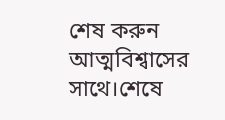শেষ করুন আত্মবিশ্বাসের সাথে।শেষে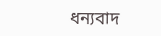ধন্যবাদ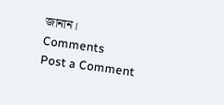জানান।
Comments
Post a Comment